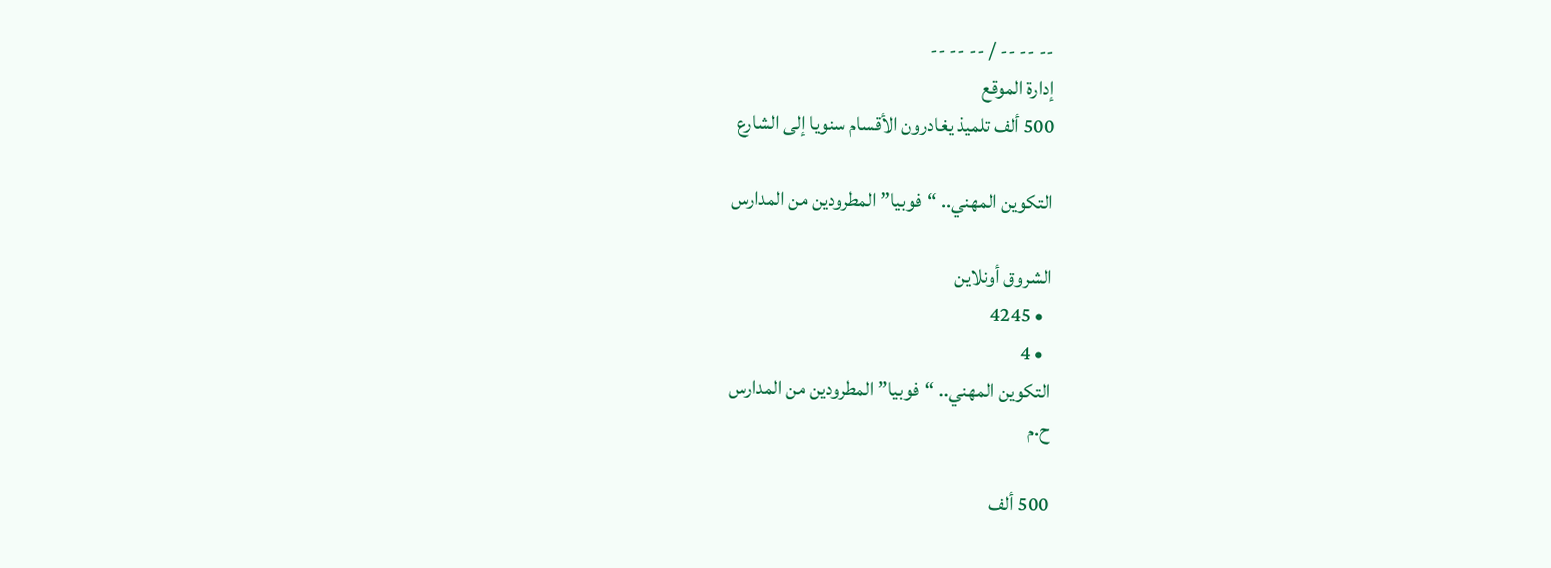-- -- -- / -- -- --
إدارة الموقع
500 ألف تلميذ يغادرون الأقسام سنويا إلى الشارع

التكوين المهني.. “فوبيا” المطرودين من المدارس

الشروق أونلاين
  • 4245
  • 4
التكوين المهني.. “فوبيا” المطرودين من المدارس
ح.م

500 ألف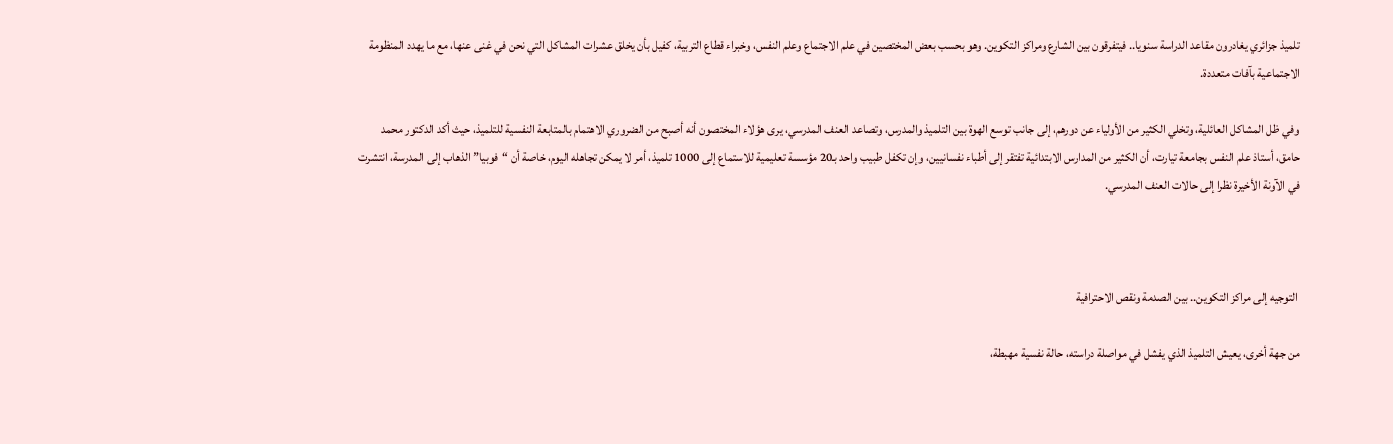تلميذ جزائري يغادرون مقاعد الدراسة سنويا.. فيتفرقون بين الشارع ومراكز التكوين. وهو بحسب بعض المختصين في علم الاجتماع وعلم النفس، وخبراء قطاع التربية، كفيل بأن يخلق عشرات المشاكل التي نحن في غنى عنها، مع ما يهدد المنظومة الاجتماعية بآفات متعددة.

وفي ظل المشاكل العائلية، وتخلي الكثير من الأولياء عن دورهم، إلى جانب توسع الهوة بين التلميذ والمدرس، وتصاعد العنف المدرسي، يرى هؤلاء المختصون أنه أصبح من الضروري الاهتمام بالمتابعة النفسية للتلميذ، حيث أكد الدكتور محمد حامق، أستاذ علم النفس بجامعة تيارت، أن الكثير من المدارس الابتدائية تفتقر إلى أطباء نفسانيين، وإن تكفل طبيب واحد بـ20 مؤسسة تعليمية للاستماع إلى 1000 تلميذ، أمر لا يمكن تجاهله اليوم، خاصة أن “فوبيا” الذهاب إلى المدرسة، انتشرت في الآونة الأخيرة نظرا إلى حالات العنف المدرسي.



 التوجيه إلى مراكز التكوين.. بين الصدمة ونقص الاحترافية

من جهة أخرى، يعيش التلميذ الذي يفشل في مواصلة دراسته، حالة نفسية مهبطة،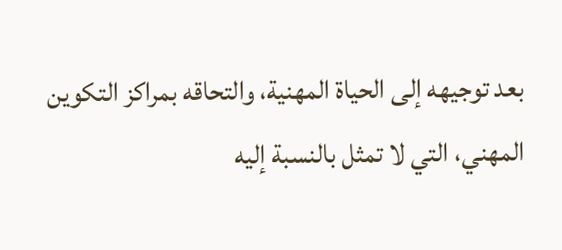بعد توجيهه إلى الحياة المهنية، والتحاقه بمراكز التكوين المهني، التي لا تمثل بالنسبة إليه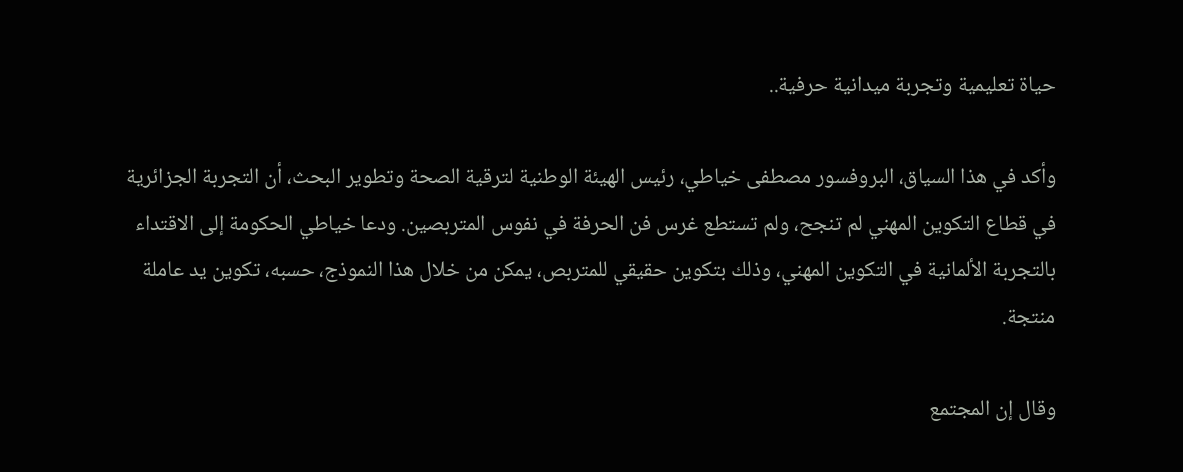حياة تعليمية وتجربة ميدانية حرفية..

وأكد في هذا السياق، البروفسور مصطفى خياطي، رئيس الهيئة الوطنية لترقية الصحة وتطوير البحث، أن التجربة الجزائرية في قطاع التكوين المهني لم تنجح، ولم تستطع غرس فن الحرفة في نفوس المتربصين. ودعا خياطي الحكومة إلى الاقتداء بالتجربة الألمانية في التكوين المهني، وذلك بتكوين حقيقي للمتربص، يمكن من خلال هذا النموذج، حسبه، تكوين يد عاملة منتجة.

وقال إن المجتمع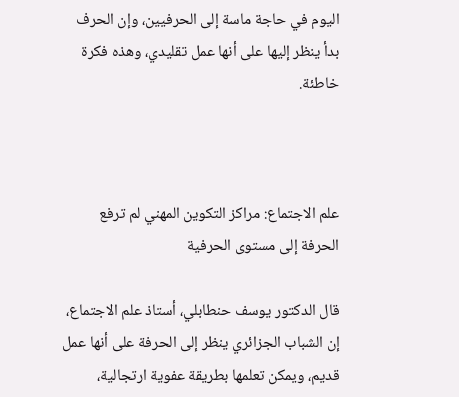اليوم في حاجة ماسة إلى الحرفيين، وإن الحرف بدأ ينظر إليها على أنها عمل تقليدي، وهذه فكرة خاطئة.



علم الاجتماع: مراكز التكوين المهني لم ترفع الحرفة إلى مستوى الحرفية

قال الدكتور يوسف حنطابلي، أستاذ علم الاجتماع، إن الشباب الجزائري ينظر إلى الحرفة على أنها عمل قديم، ويمكن تعلمها بطريقة عفوية ارتجالية،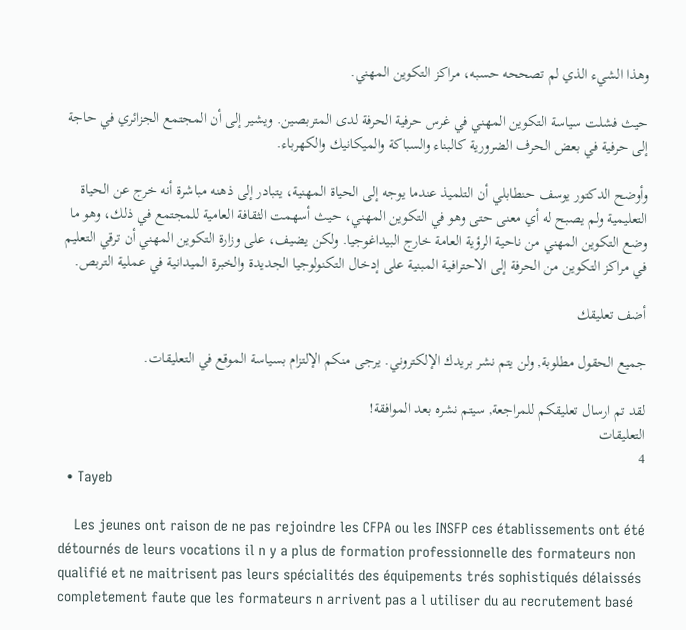وهذا الشيء الذي لم تصححه حسبه، مراكز التكوين المهني.

حيث فشلت سياسة التكوين المهني في غرس حرفية الحرفة لدى المتربصين. ويشير إلى أن المجتمع الجزائري في حاجة إلى حرفية في بعض الحرف الضرورية كالبناء والسباكة والميكانيك والكهرباء.

وأوضح الدكتور يوسف حنطابلي أن التلميذ عندما يوجه إلى الحياة المهنية، يتبادر إلى ذهنه مباشرة أنه خرج عن الحياة التعليمية ولم يصبح له أي معنى حتى وهو في التكوين المهني، حيث أسهمت الثقافة العامية للمجتمع في ذلك، وهو ما وضع التكوين المهني من ناحية الرؤية العامة خارج البيداغوجيا. ولكن يضيف، على وزارة التكوين المهني أن ترقي التعليم في مراكز التكوين من الحرفة إلى الاحترافية المبنية على إدخال التكنولوجيا الجديدة والخبرة الميدانية في عملية التربص.

أضف تعليقك

جميع الحقول مطلوبة, ولن يتم نشر بريدك الإلكتروني. يرجى منكم الإلتزام بسياسة الموقع في التعليقات.

لقد تم ارسال تعليقكم للمراجعة, سيتم نشره بعد الموافقة!
التعليقات
4
  • Tayeb

    Les jeunes ont raison de ne pas rejoindre les CFPA ou les INSFP ces établissements ont été détournés de leurs vocations il n y a plus de formation professionnelle des formateurs non qualifié et ne maitrisent pas leurs spécialités des équipements trés sophistiqués délaissés completement faute que les formateurs n arrivent pas a l utiliser du au recrutement basé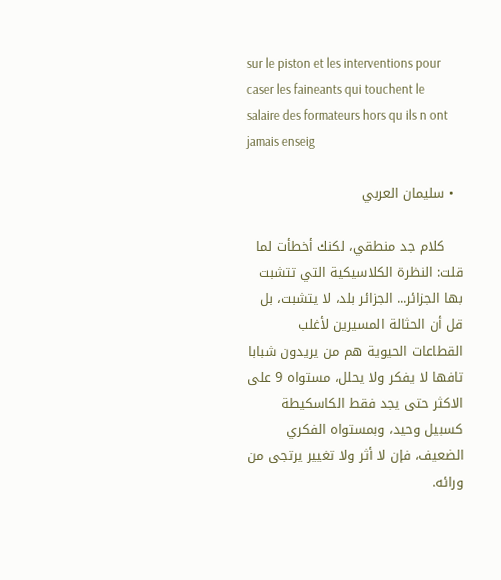sur le piston et les interventions pour caser les faineants qui touchent le salaire des formateurs hors qu ils n ont jamais enseig

  • سليمان العربي

    كلام جد منطقي، لكنك أخطأت لما قلت: النظرة الكلاسيكية التي تتشبت بها الجزائر... الجزائر بلد، لا يتشبت، بل قل أن الحثالة المسيرين لأغلب القطاعات الحيوية هم من يريدون شبابا تافها لا يفكر ولا يحلل، مستواه 9 على الاكثر حتى يجد فقط الكاسكيطة كسبيل وحيد، وبمستواه الفكري الضعيف، فإن لا أثر ولا تغيير يرتجى من ورائه.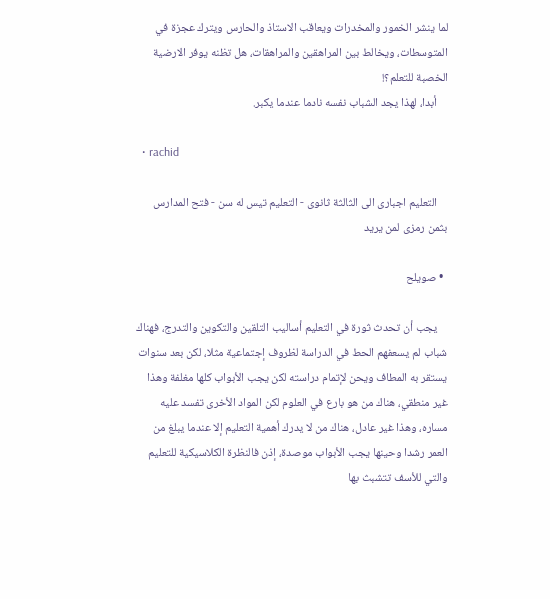لما ينشر الخمور والمخدرات ويعاقب الاستاذ والحارس ويترك عجزة في المتوسطات، ويخالط بين المراهقين والمراهقات، هل تظنه يوفر الارضية الخصبة للتعلم؟!
    أبدا، لهذا يجد الشباب نفسه نادما عندما يكبر.

  • rachid

    التعليم اجبارى الى الثالثة ثانوى - التعليم تيس له سن - فتح المدارس بثمن رمزى لمن يريد

  • صويلح

    يجب أن تحدث ثورة في التعليم أساليب التلقين والتكوين والتدرج، فهناك شباب لم يسعفهم الحط في الدراسة لظروف إجتماعية مثلا، لكن بعد سنوات يستقر به المطاف ويحن لإتمام دراسته لكن يجب الأبواب كلها مغلفة وهذا غير منطقي، هناك من هو بارع في العلوم لكن المواد الأخرى تفسد عليه مساره، وهذا غير عادل، هناك من لا يدرك أهمية التعليم إلا عندما يبلغ من العمر رشدا وحينها يجب الأبواب موصدة، إذن فالنظرة الكلاسيكية للتعليم والتي للأسف تتشبث بها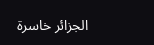الجزائر خاسرة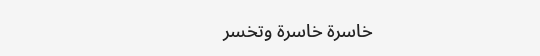خاسرة خاسرة وتخسر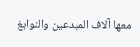معها آلاف المبدعين والنوابغ